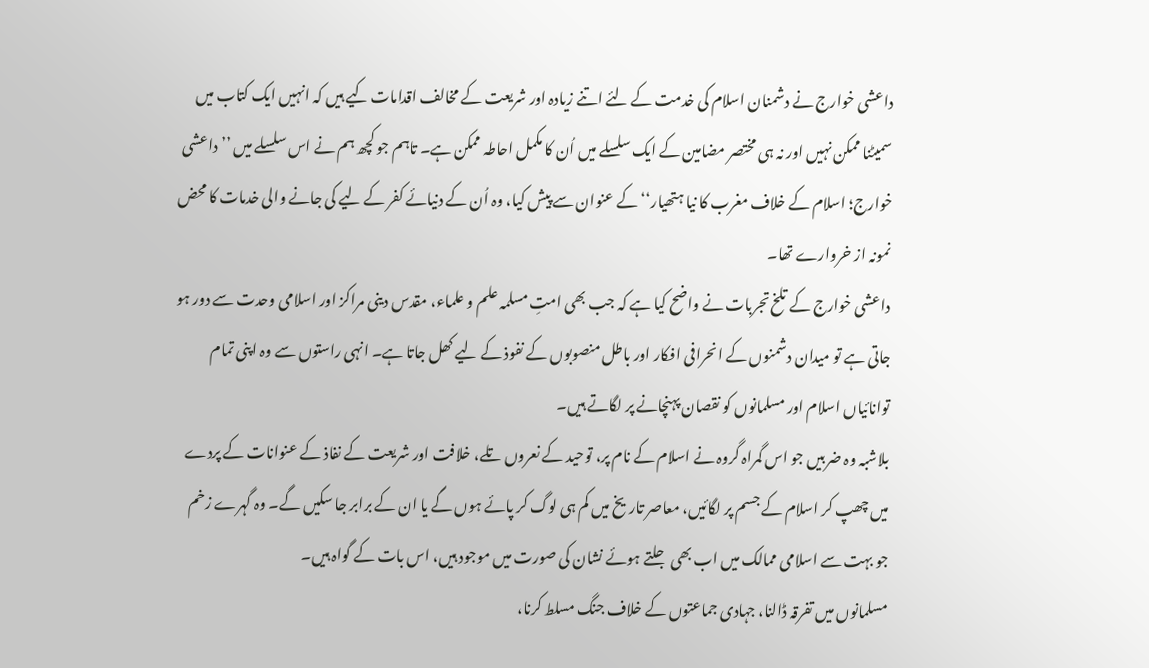داعشی خوارج نے دشمنان اسلام کی خدمت کے لئے اتنے زیادہ اور شریعت کے مخالف اقدامات کیے ہیں کہ انہیں ایک کتاب میں سمیٹنا ممکن نہیں اور نہ ہی مختصر مضامین کے ایک سلسلے میں اُن کا مکمل احاطہ ممکن ہے۔ تاہم جو کچھ ہم نے اس سلسلے میں ’’ داعشی خوارج؛ اسلام کے خلاف مغرب کا نیا ہتھیار‘‘ کے عنوان سے پیش کیا، وہ اُن کے دنیائے کفر کے لیے کی جانے والی خدمات کا محض نمونہ از خروارے تھا۔
داعشی خوارج کے تلخ تجربات نے واضح کیا ہے کہ جب بھی امتِ مسلمہ علم و علماء، مقدس دینی مراکز اور اسلامی وحدت سے دور ہو جاتی ہے تو میدان دشمنوں کے انحرافی افکار اور باطل منصوبوں کے نفوذ کے لیے کھل جاتا ہے۔ انہی راستوں سے وہ اپنی تمام توانائیاں اسلام اور مسلمانوں کو نقصان پہنچانے پر لگاتے ہیں۔
بلاشبہ وہ ضربیں جو اس گمراہ گروہ نے اسلام کے نام پر، توحید کے نعروں تلے، خلافت اور شریعت کے نفاذ کے عنوانات کے پردے میں چھپ کر اسلام کے جسم پر لگائیں، معاصر تاریخ میں کم ہی لوگ کر پائے ہوں گے یا ان کے برابر جا سکیں گے۔ وہ گہرے زخم جو بہت سے اسلامی ممالک میں اب بھی جلتے ہوئے نشان کی صورت میں موجود ہیں، اس بات کے گواہ ہیں۔
مسلمانوں میں تفرقہ ڈالنا، جہادی جماعتوں کے خلاف جنگ مسلط کرنا،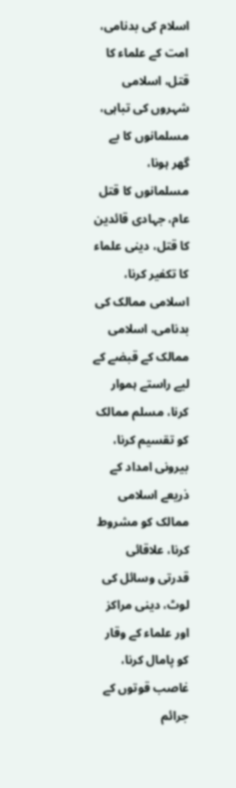اسلام کی بدنامی، امت کے علماء کا قتل، اسلامی شہروں کی تباہی، مسلمانوں کا بے گھر ہونا، مسلمانوں کا قتل عام، جہادی قائدین کا قتل، دینی علماء کا تکفیر کرنا، اسلامی ممالک کی بدنامی، اسلامی ممالک کے قبضے کے لیے راستے ہموار کرنا، مسلم ممالک کو تقسیم کرنا، بیرونی امداد کے ذریعے اسلامی ممالک کو مشروط کرنا، علاقائی قدرتی وسائل کی لوٹ، دینی مراکز اور علماء کے وقار کو پامال کرنا، غاصب قوتوں کے جرائم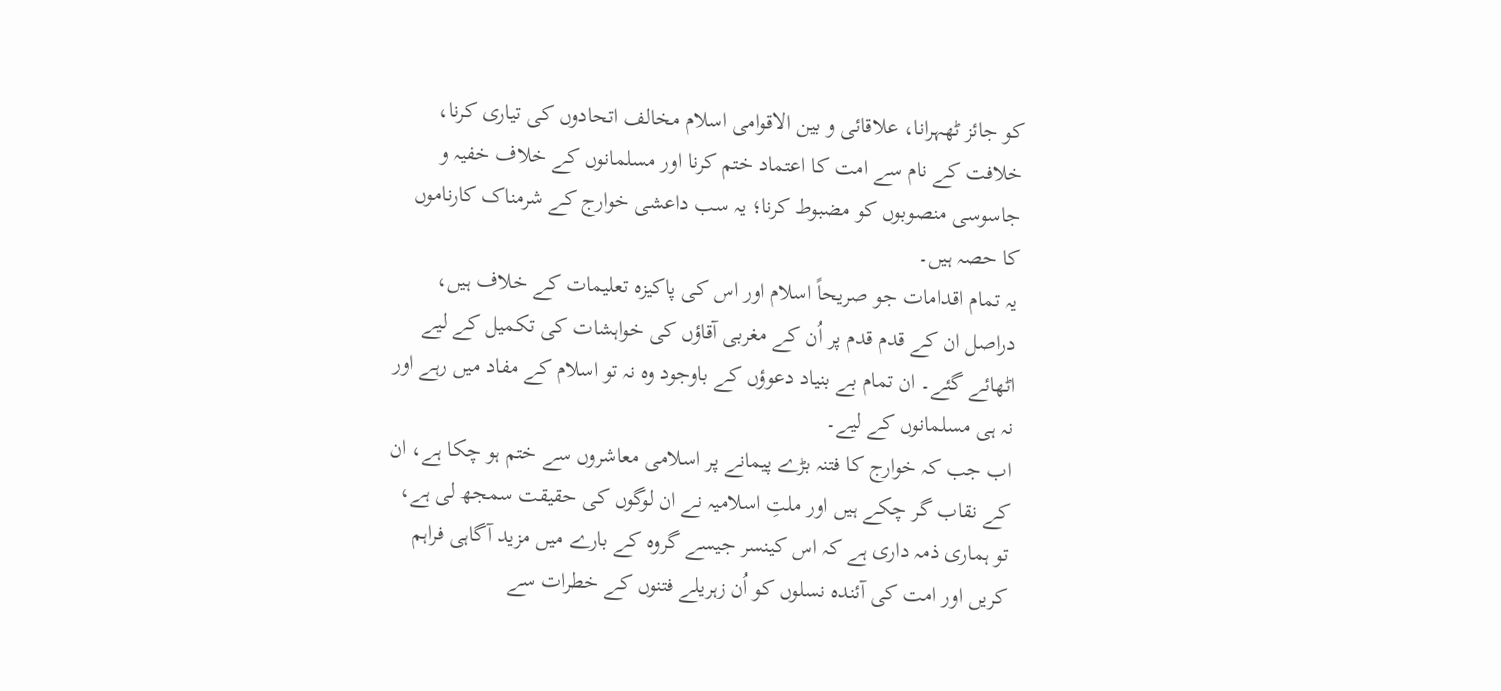کو جائز ٹھہرانا، علاقائی و بین الاقوامی اسلام مخالف اتحادوں کی تیاری کرنا، خلافت کے نام سے امت کا اعتماد ختم کرنا اور مسلمانوں کے خلاف خفیہ و جاسوسی منصوبوں کو مضبوط کرنا؛ یہ سب داعشی خوارج کے شرمناک کارناموں کا حصہ ہیں۔
یہ تمام اقدامات جو صریحاً اسلام اور اس کی پاکیزہ تعلیمات کے خلاف ہیں، دراصل ان کے قدم قدم پر اُن کے مغربی آقاؤں کی خواہشات کی تکمیل کے لیے اٹھائے گئے۔ ان تمام بے بنیاد دعوؤں کے باوجود وہ نہ تو اسلام کے مفاد میں رہے اور نہ ہی مسلمانوں کے لیے۔
اب جب کہ خوارج کا فتنہ بڑے پیمانے پر اسلامی معاشروں سے ختم ہو چکا ہے، ان کے نقاب گر چکے ہیں اور ملتِ اسلامیہ نے ان لوگوں کی حقیقت سمجھ لی ہے، تو ہماری ذمہ داری ہے کہ اس کینسر جیسے گروہ کے بارے میں مزید آگاہی فراہم کریں اور امت کی آئندہ نسلوں کو اُن زہریلے فتنوں کے خطرات سے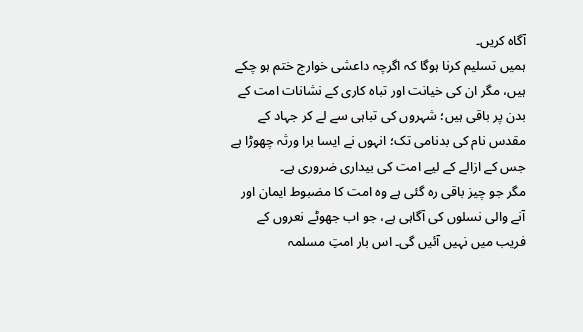آگاہ کریں۔
ہمیں تسلیم کرنا ہوگا کہ اگرچہ داعشی خوارج ختم ہو چکے ہیں، مگر ان کی خیانت اور تباہ کاری کے نشانات امت کے بدن پر باقی ہیں؛ شہروں کی تباہی سے لے کر جہاد کے مقدس نام کی بدنامی تک؛ انہوں نے ایسا برا ورثہ چھوڑا ہے جس کے ازالے کے لیے امت کی بیداری ضروری ہے۔
مگر جو چیز باقی رہ گئی ہے وہ امت کا مضبوط ایمان اور آنے والی نسلوں کی آگاہی ہے، جو اب جھوٹے نعروں کے فریب میں نہیں آئیں گی۔ اس بار امتِ مسلمہ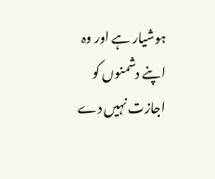ہوشیار ہے اور وہ اپنے دشمنوں کو اجازت نہیں دے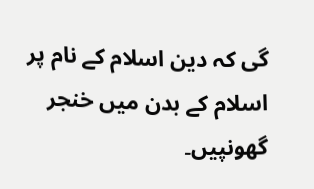گی کہ دین اسلام کے نام پر اسلام کے بدن میں خنجر گھونپیں۔